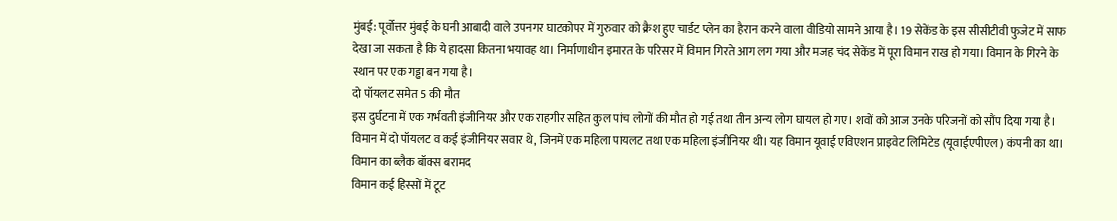मुंबई: पूर्वोत्तर मुंबई के घनी आबादी वाले उपनगर घाटकोपर में गुरुवार को क्रैश हुए चार्डट प्लेन का हैरान करने वाला वीडियो सामने आया है। 19 सेकेंड के इस सीसीटीवी फुजेट में साफ देखा जा सकता है कि ये हादसा कितना भयावह था। निर्माणाधीन इमारत के परिसर में विमान गिरते आग लग गया और मजह चंद सेकेंड में पूरा विमान राख हो गया। विमान के गिरने के स्थान पर एक गड्ढा बन गया है।
दो पॉयलट समेत 5 की मौत
इस दुर्घटना में एक गर्भवती इंजीनियर और एक राहगीर सहित कुल पांच लोगों की मौत हो गई तथा तीन अन्य लोग घायल हो गए। शवों को आज उनके परिजनों को सौंप दिया गया है। विमान में दो पॉयलट व कई इंजीनियर सवार थे, जिनमें एक महिला पायलट तथा एक महिला इंजीनियर थी। यह विमान यूवाई एविएशन प्राइवेट लिमिटेड (यूवाईएपीएल) कंपनी का था।
विमान का ब्लैक बॉक्स बरामद
विमान कई हिस्सों में टूट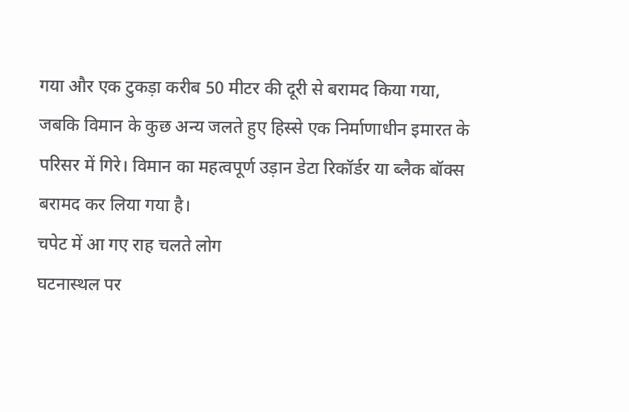गया और एक टुकड़ा करीब 50 मीटर की दूरी से बरामद किया गया, जबकि विमान के कुछ अन्य जलते हुए हिस्से एक निर्माणाधीन इमारत के परिसर में गिरे। विमान का महत्वपूर्ण उड़ान डेटा रिकॉर्डर या ब्लैक बॉक्स बरामद कर लिया गया है।
चपेट में आ गए राह चलते लोग
घटनास्थल पर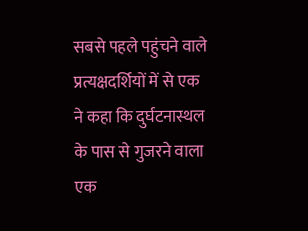सबसे पहले पहुंचने वाले प्रत्यक्षदर्शियों में से एक ने कहा कि दुर्घटनास्थल के पास से गुजरने वाला एक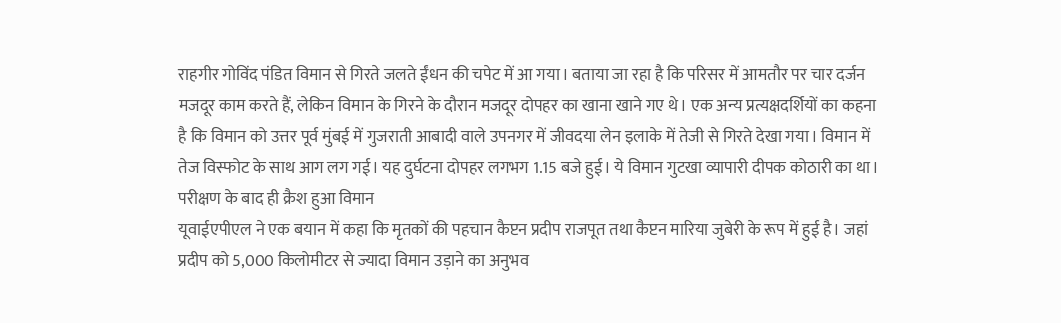राहगीर गोविंद पंडित विमान से गिरते जलते ईंधन की चपेट में आ गया। बताया जा रहा है कि परिसर में आमतौर पर चार दर्जन मजदूर काम करते हैं, लेकिन विमान के गिरने के दौरान मजदूर दोपहर का खाना खाने गए थे। एक अन्य प्रत्यक्षदर्शियों का कहना है कि विमान को उत्तर पूर्व मुंबई में गुजराती आबादी वाले उपनगर में जीवदया लेन इलाके में तेजी से गिरते देखा गया। विमान में तेज विस्फोट के साथ आग लग गई। यह दुर्घटना दोपहर लगभग 1.15 बजे हुई। ये विमान गुटखा व्यापारी दीपक कोठारी का था।
परीक्षण के बाद ही क्रैश हुआ विमान
यूवाईएपीएल ने एक बयान में कहा कि मृतकों की पहचान कैप्टन प्रदीप राजपूत तथा कैप्टन मारिया जुबेरी के रूप में हुई है। जहां प्रदीप को 5,000 किलोमीटर से ज्यादा विमान उड़ाने का अनुभव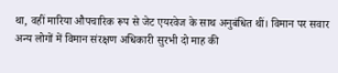था, वहीं मारिया औपचारिक रूप से जेट एयरवेज के साथ अनुबंधित थीं। विमान पर सवार अन्य लोगों में विमान संरक्षण अधिकारी सुरभी दो माह की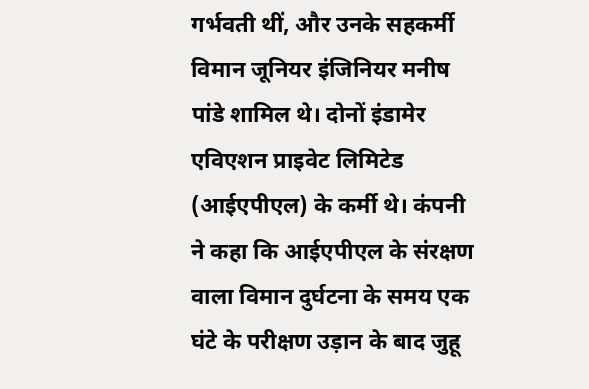गर्भवती थीं, और उनके सहकर्मी विमान जूनियर इंजिनियर मनीष पांडे शामिल थे। दोनों इंडामेर एविएशन प्राइवेट लिमिटेड (आईएपीएल) के कर्मी थे। कंपनी ने कहा कि आईएपीएल के संरक्षण वाला विमान दुर्घटना के समय एक घंटे के परीक्षण उड़ान के बाद जुहू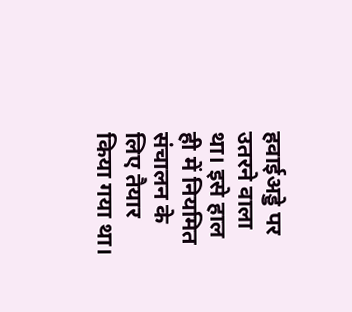हवाईअड्डे पर उतरने वाला था। इसे हाल ही में नियमित संचालन के लिए तैयार किया गया था।